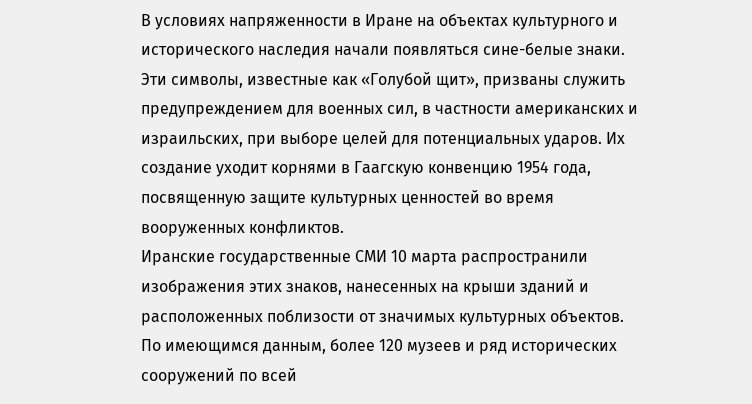В условиях напряженности в Иране на объектах культурного и исторического наследия начали появляться сине-белые знаки. Эти символы, известные как «Голубой щит», призваны служить предупреждением для военных сил, в частности американских и израильских, при выборе целей для потенциальных ударов. Их создание уходит корнями в Гаагскую конвенцию 1954 года, посвященную защите культурных ценностей во время вооруженных конфликтов.
Иранские государственные СМИ 10 марта распространили изображения этих знаков, нанесенных на крыши зданий и расположенных поблизости от значимых культурных объектов. По имеющимся данным, более 120 музеев и ряд исторических сооружений по всей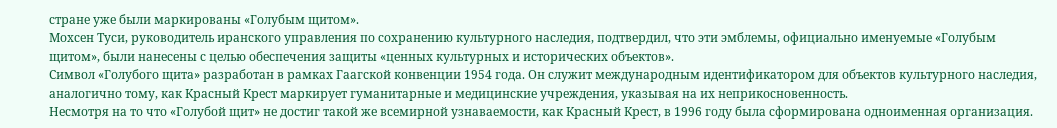стране уже были маркированы «Голубым щитом».
Мохсен Туси, руководитель иранского управления по сохранению культурного наследия, подтвердил, что эти эмблемы, официально именуемые «Голубым щитом», были нанесены с целью обеспечения защиты «ценных культурных и исторических объектов».
Символ «Голубого щита» разработан в рамках Гаагской конвенции 1954 года. Он служит международным идентификатором для объектов культурного наследия, аналогично тому, как Красный Крест маркирует гуманитарные и медицинские учреждения, указывая на их неприкосновенность.
Несмотря на то что «Голубой щит» не достиг такой же всемирной узнаваемости, как Красный Крест, в 1996 году была сформирована одноименная организация.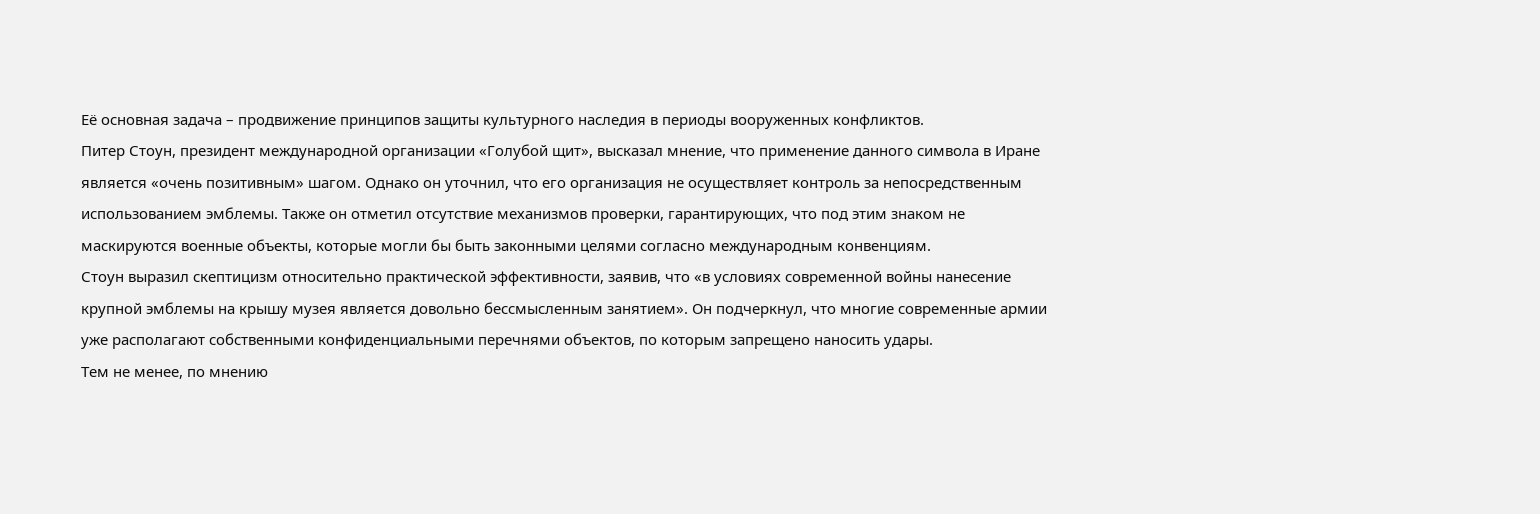Её основная задача – продвижение принципов защиты культурного наследия в периоды вооруженных конфликтов.
Питер Стоун, президент международной организации «Голубой щит», высказал мнение, что применение данного символа в Иране является «очень позитивным» шагом. Однако он уточнил, что его организация не осуществляет контроль за непосредственным использованием эмблемы. Также он отметил отсутствие механизмов проверки, гарантирующих, что под этим знаком не маскируются военные объекты, которые могли бы быть законными целями согласно международным конвенциям.
Стоун выразил скептицизм относительно практической эффективности, заявив, что «в условиях современной войны нанесение крупной эмблемы на крышу музея является довольно бессмысленным занятием». Он подчеркнул, что многие современные армии уже располагают собственными конфиденциальными перечнями объектов, по которым запрещено наносить удары.
Тем не менее, по мнению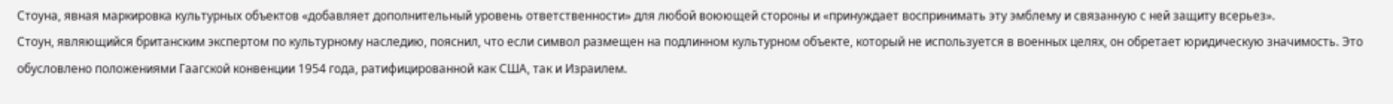Стоуна, явная маркировка культурных объектов «добавляет дополнительный уровень ответственности» для любой воюющей стороны и «принуждает воспринимать эту эмблему и связанную с ней защиту всерьез».
Стоун, являющийся британским экспертом по культурному наследию, пояснил, что если символ размещен на подлинном культурном объекте, который не используется в военных целях, он обретает юридическую значимость. Это обусловлено положениями Гаагской конвенции 1954 года, ратифицированной как США, так и Израилем.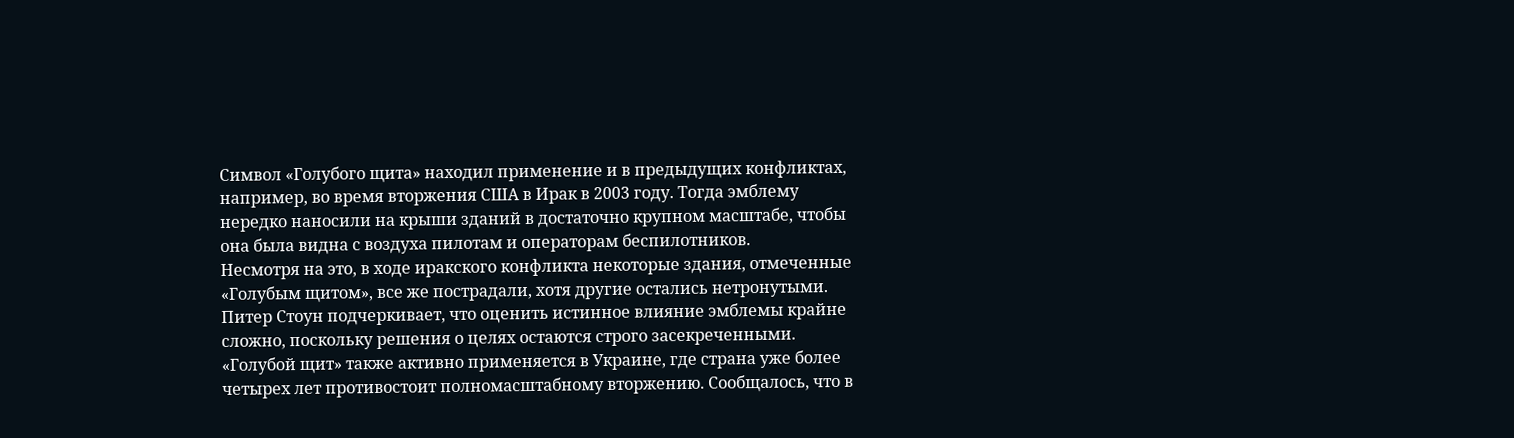Символ «Голубого щита» находил применение и в предыдущих конфликтах, например, во время вторжения США в Ирак в 2003 году. Тогда эмблему нередко наносили на крыши зданий в достаточно крупном масштабе, чтобы она была видна с воздуха пилотам и операторам беспилотников.
Несмотря на это, в ходе иракского конфликта некоторые здания, отмеченные «Голубым щитом», все же пострадали, хотя другие остались нетронутыми. Питер Стоун подчеркивает, что оценить истинное влияние эмблемы крайне сложно, поскольку решения о целях остаются строго засекреченными.
«Голубой щит» также активно применяется в Украине, где страна уже более четырех лет противостоит полномасштабному вторжению. Сообщалось, что в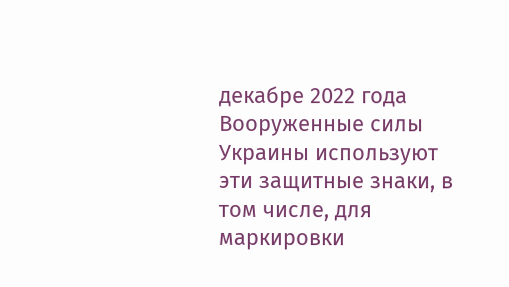декабре 2022 года Вооруженные силы Украины используют эти защитные знаки, в том числе, для маркировки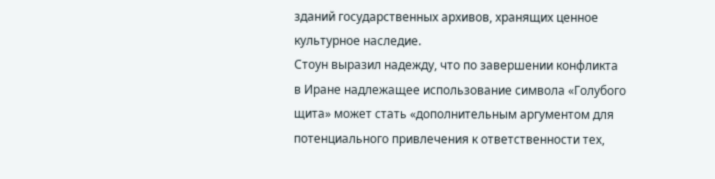зданий государственных архивов, хранящих ценное культурное наследие.
Стоун выразил надежду, что по завершении конфликта в Иране надлежащее использование символа «Голубого щита» может стать «дополнительным аргументом для потенциального привлечения к ответственности тех,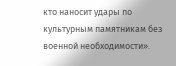кто наносит удары по культурным памятникам без военной необходимости».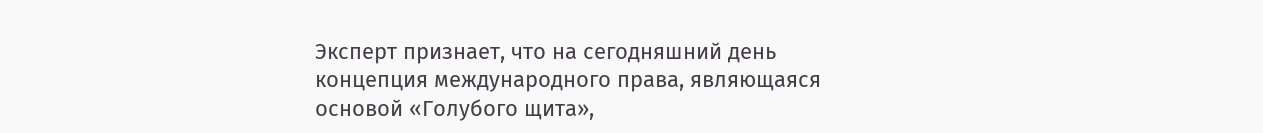Эксперт признает, что на сегодняшний день концепция международного права, являющаяся основой «Голубого щита»,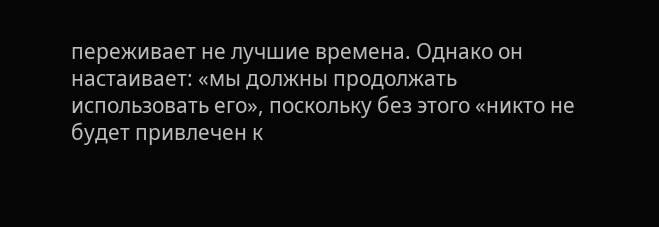переживает не лучшие времена. Однако он настаивает: «мы должны продолжать использовать его», поскольку без этого «никто не будет привлечен к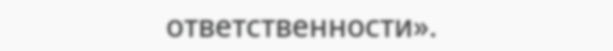ответственности».